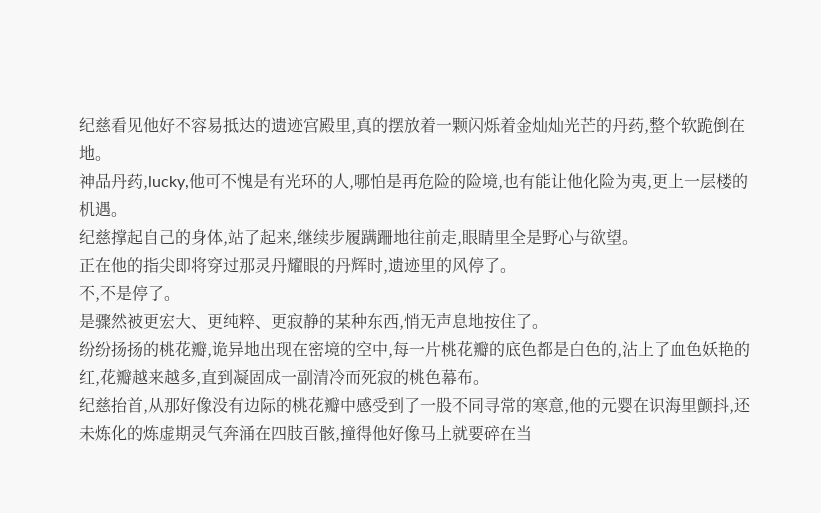纪慈看见他好不容易抵达的遗迹宫殿里,真的摆放着一颗闪烁着金灿灿光芒的丹药,整个软跪倒在地。
神品丹药,lucky,他可不愧是有光环的人,哪怕是再危险的险境,也有能让他化险为夷,更上一层楼的机遇。
纪慈撑起自己的身体,站了起来,继续步履蹒跚地往前走,眼睛里全是野心与欲望。
正在他的指尖即将穿过那灵丹耀眼的丹辉时,遗迹里的风停了。
不,不是停了。
是骤然被更宏大、更纯粹、更寂静的某种东西,悄无声息地按住了。
纷纷扬扬的桃花瓣,诡异地出现在密境的空中,每一片桃花瓣的底色都是白色的,沾上了血色妖艳的红,花瓣越来越多,直到凝固成一副清冷而死寂的桃色幕布。
纪慈抬首,从那好像没有边际的桃花瓣中感受到了一股不同寻常的寒意,他的元婴在识海里颤抖,还未炼化的炼虚期灵气奔涌在四肢百骸,撞得他好像马上就要碎在当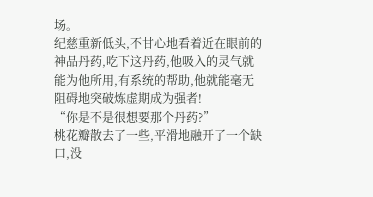场。
纪慈重新低头,不甘心地看着近在眼前的神品丹药,吃下这丹药,他吸入的灵气就能为他所用,有系统的帮助,他就能毫无阻碍地突破炼虚期成为强者!
“你是不是很想要那个丹药?”
桃花瓣散去了一些,平滑地融开了一个缺口,没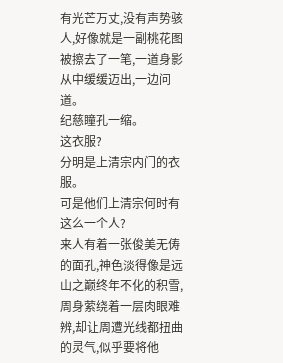有光芒万丈,没有声势骇人,好像就是一副桃花图被擦去了一笔,一道身影从中缓缓迈出,一边问道。
纪慈瞳孔一缩。
这衣服?
分明是上清宗内门的衣服。
可是他们上清宗何时有这么一个人?
来人有着一张俊美无俦的面孔,神色淡得像是远山之巅终年不化的积雪,周身萦绕着一层肉眼难辨,却让周遭光线都扭曲的灵气,似乎要将他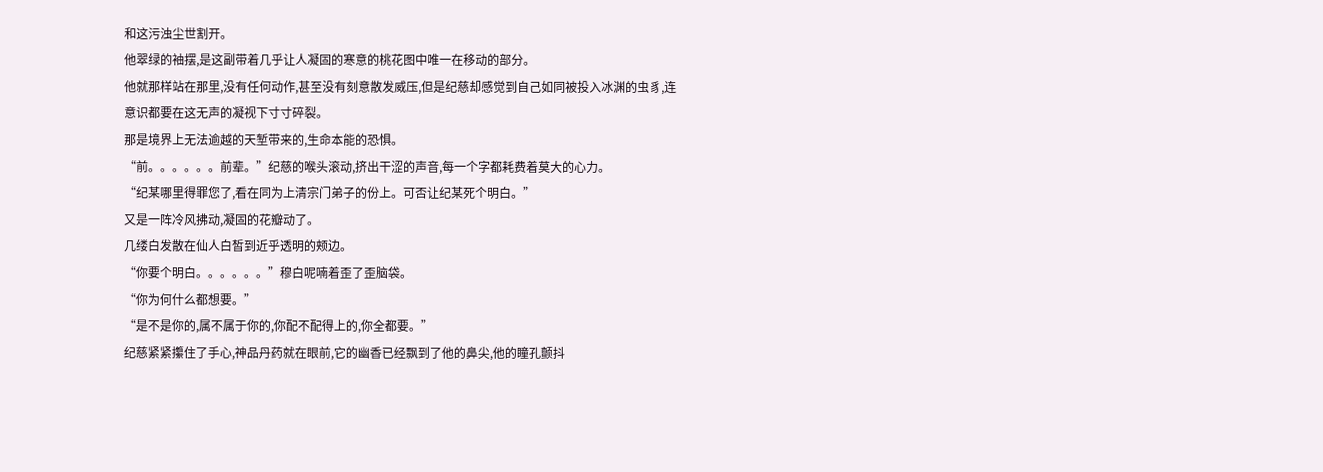和这污浊尘世割开。
他翠绿的袖摆,是这副带着几乎让人凝固的寒意的桃花图中唯一在移动的部分。
他就那样站在那里,没有任何动作,甚至没有刻意散发威压,但是纪慈却感觉到自己如同被投入冰渊的虫豸,连意识都要在这无声的凝视下寸寸碎裂。
那是境界上无法逾越的天堑带来的,生命本能的恐惧。
“前。。。。。。前辈。”纪慈的喉头滚动,挤出干涩的声音,每一个字都耗费着莫大的心力。
“纪某哪里得罪您了,看在同为上清宗门弟子的份上。可否让纪某死个明白。”
又是一阵冷风拂动,凝固的花瓣动了。
几缕白发散在仙人白皙到近乎透明的颊边。
“你要个明白。。。。。。”穆白呢喃着歪了歪脑袋。
“你为何什么都想要。”
“是不是你的,属不属于你的,你配不配得上的,你全都要。”
纪慈紧紧攥住了手心,神品丹药就在眼前,它的幽香已经飘到了他的鼻尖,他的瞳孔颤抖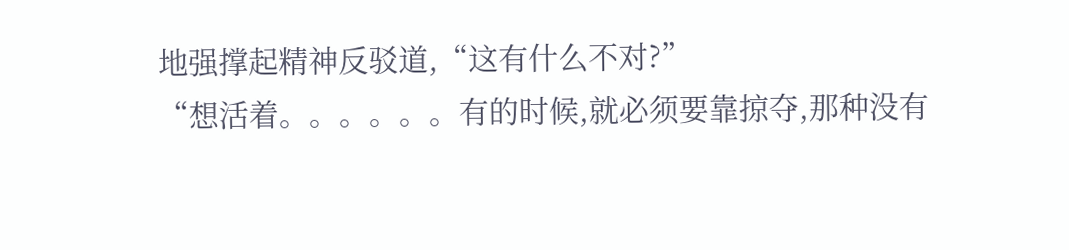地强撑起精神反驳道,“这有什么不对?”
“想活着。。。。。。有的时候,就必须要靠掠夺,那种没有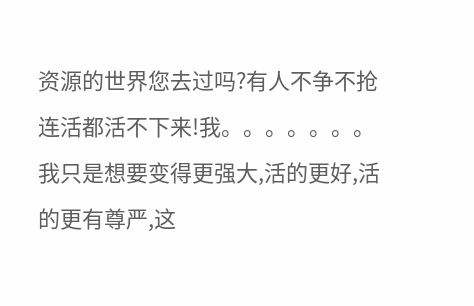资源的世界您去过吗?有人不争不抢连活都活不下来!我。。。。。。。我只是想要变得更强大,活的更好,活的更有尊严,这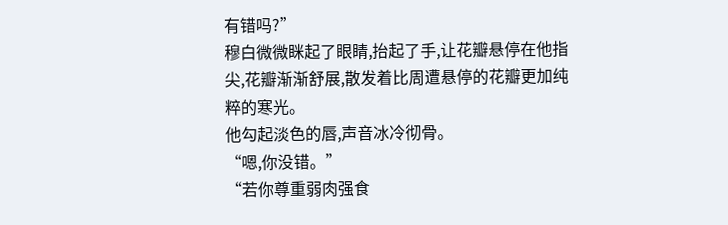有错吗?”
穆白微微眯起了眼睛,抬起了手,让花瓣悬停在他指尖,花瓣渐渐舒展,散发着比周遭悬停的花瓣更加纯粹的寒光。
他勾起淡色的唇,声音冰冷彻骨。
“嗯,你没错。”
“若你尊重弱肉强食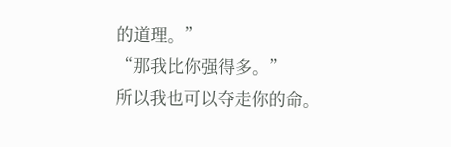的道理。”
“那我比你强得多。”
所以我也可以夺走你的命。